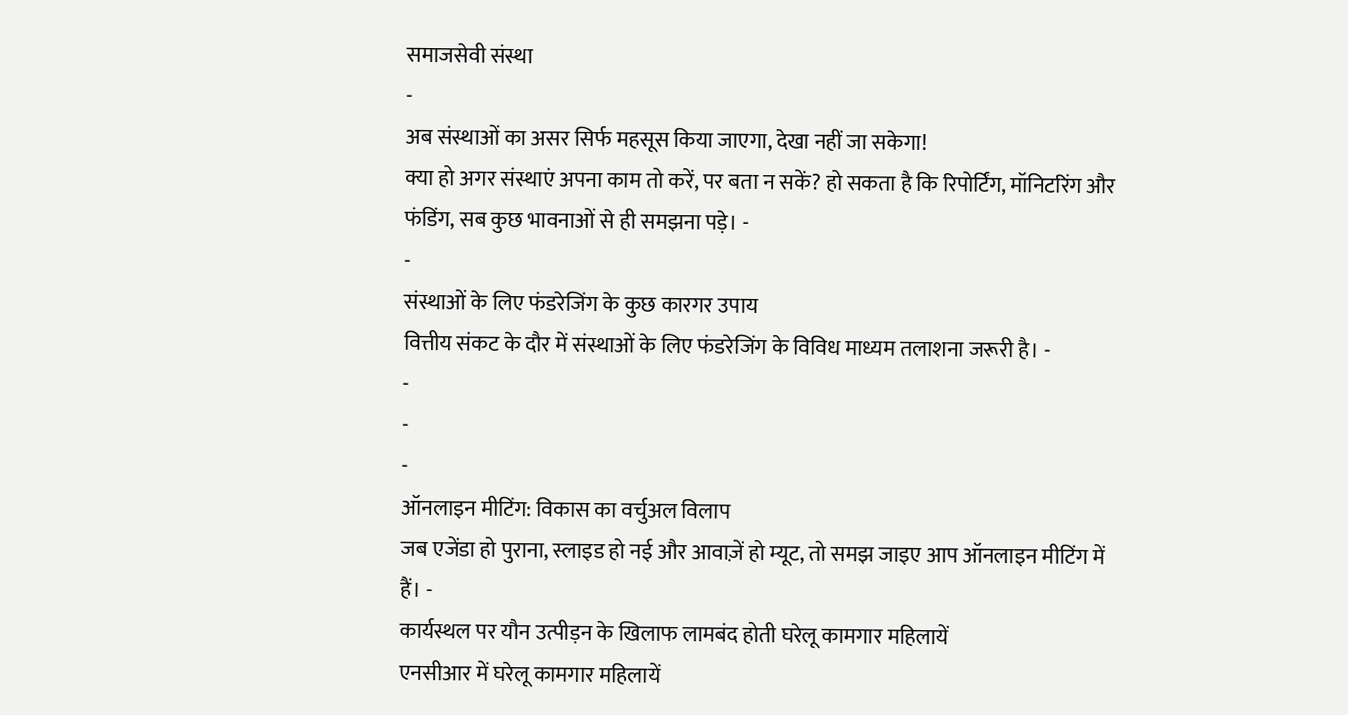समाजसेवी संस्था
-
अब संस्थाओं का असर सिर्फ महसूस किया जाएगा, देखा नहीं जा सकेगा!
क्या हो अगर संस्थाएं अपना काम तो करें, पर बता न सकें? हो सकता है कि रिपोर्टिंग, मॉनिटरिंग और फंडिंग, सब कुछ भावनाओं से ही समझना पड़े। -
-
संस्थाओं के लिए फंडरेजिंग के कुछ कारगर उपाय
वित्तीय संकट के दौर में संस्थाओं के लिए फंडरेजिंग के विविध माध्यम तलाशना जरूरी है। -
-
-
-
ऑनलाइन मीटिंग: विकास का वर्चुअल विलाप
जब एजेंडा हो पुराना, स्लाइड हो नई और आवाज़ें हो म्यूट, तो समझ जाइए आप ऑनलाइन मीटिंग में हैं। -
कार्यस्थल पर यौन उत्पीड़न के खिलाफ लामबंद होती घरेलू कामगार महिलायें
एनसीआर में घरेलू कामगार महिलायें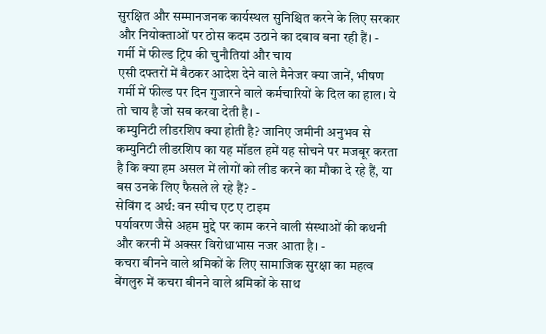सुरक्षित और सम्मानजनक कार्यस्थल सुनिश्चित करने के लिए सरकार और नियोक्ताओं पर ठोस कदम उठाने का दबाव बना रही हैं। -
गर्मी में फील्ड ट्रिप की चुनौतियां और चाय
एसी दफ्तरों में बैठकर आदेश देने वाले मैनेजर क्या जानें, भीषण गर्मी में फील्ड पर दिन गुजारने वाले कर्मचारियों के दिल का हाल। ये तो चाय है जो सब करवा देती है। -
कम्युनिटी लीडरशिप क्या होती है? जानिए जमीनी अनुभव से
कम्युनिटी लीडरशिप का यह मॉडल हमें यह सोचने पर मजबूर करता है कि क्या हम असल में लोगों को लीड करने का मौका दे रहे हैं, या बस उनके लिए फैसले ले रहे हैं? -
सेविंग द अर्थ: वन स्पीच एट ए टाइम
पर्यावरण जैसे अहम मुद्दे पर काम करने वाली संस्थाओं की कथनी और करनी में अक्सर विरोधाभास नजर आता है। -
कचरा बीनने वाले श्रमिकों के लिए सामाजिक सुरक्षा का महत्व
बेंगलुरु में कचरा बीनने वाले श्रमिकों के साथ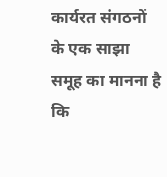कार्यरत संगठनों के एक साझा समूह का मानना है कि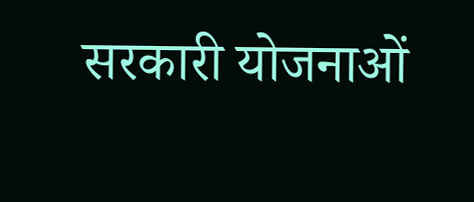सरकारी योजनाओं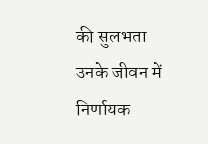की सुलभता उनके जीवन में निर्णायक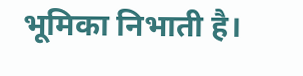भूमिका निभाती है।